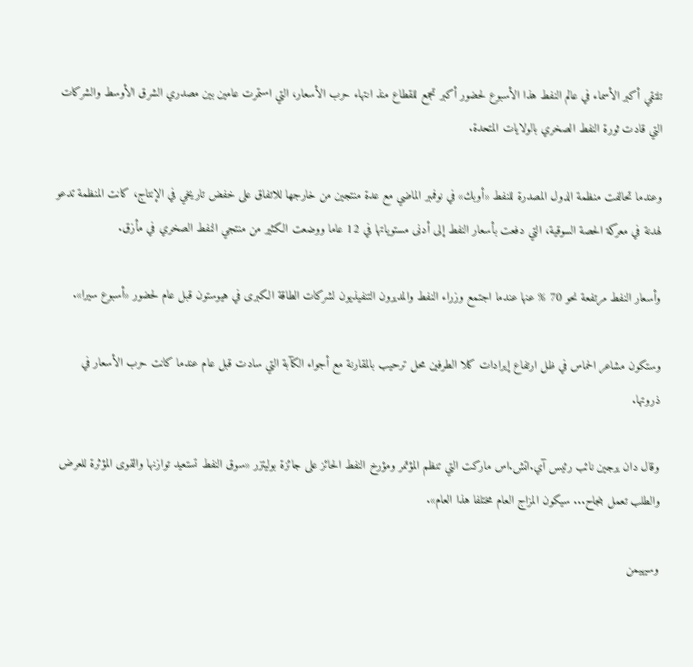تلتقي أكبر الأسماء في عالم النفط هذا الأسبوع لحضور أكبر تجمع للقطاع منذ انتهاء حرب الأسعار، التي استمرت عامين بين مصدري الشرق الأوسط والشركات التي قادت ثورة النفط الصخري بالولايات المتحدة.

وعندما تحالفت منظمة الدول المصدرة للنفط «أوبك» في نوفمبر الماضي مع عدة منتجين من خارجها للاتفاق على خفض تاريخي في الإنتاج، كانت المنظمة تدعو لهدنة في معركة الحصة السوقية، التي دفعت بأسعار النفط إلى أدنى مستوياتها في 12 عاما ووضعت الكثير من منتجي النفط الصخري في مأزق.

وأسعار النفط مرتفعة نحو 70 % عنها عندما اجتمع وزراء النفط والمديرون التنفيذيون لشركات الطاقة الكبرى في هيوستون قبل عام لحضور «أسبوع سيرا».

وستكون مشاعر الحماس في ظل ارتفاع إيرادات كلا الطرفين محل ترحيب بالمقارنة مع أجواء الكآبة التي سادت قبل عام عندما كانت حرب الأسعار في ذروتها.

وقال دان يرجين نائب رئيس آي.اتش.اس ماركت التي تنظم المؤتمر ومؤرخ النفط الحائز على جائزة بوليتزر «سوق النفط تستعيد توازنها والقوى المؤثرة للعرض والطلب تعمل بنجاح... سيكون المزاج العام مختلفا هذا العام».

وسيهيمن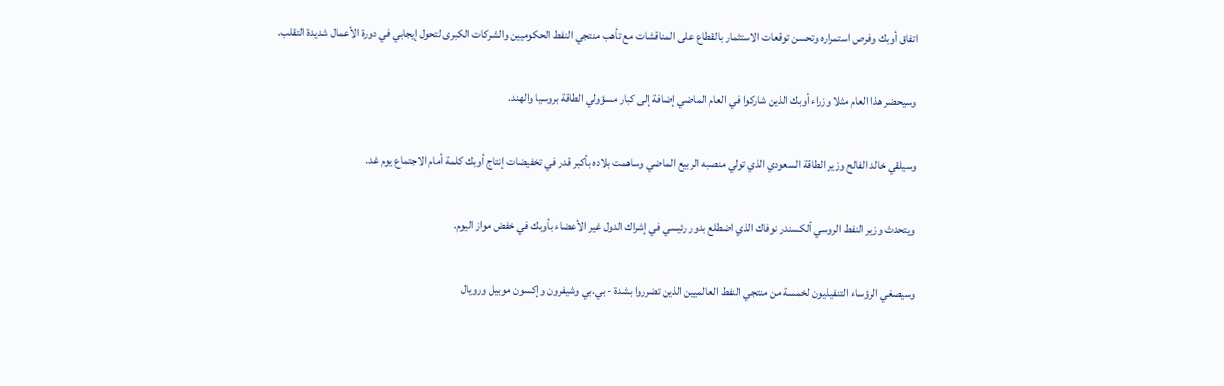اتفاق أوبك وفرص استمراره وتحسن توقعات الاستثمار بالقطاع على المناقشات مع تأهب منتجي النفط الحكوميين والشركات الكبرى لتحول إيجابي في دورة الأعمال شديدة التقلب.

وسيحضر هذا العام مثلا وزراء أوبك الذين شاركوا في العام الماضي إضافة إلى كبار مسؤولي الطاقة بروسيا والهند.

وسيلقي خالد الفالح وزير الطاقة السعودي الذي تولي منصبه الربيع الماضي وساهمت بلاده بأكبر قدر في تخفيضات إنتاج أوبك كلمة أمام الاجتماع يوم غد.

ويتحدث وزير النفط الروسي ألكسندر نوفاك الذي اضطلع بدور رئيسي في إشراك الدول غير الأعضاء بأوبك في خفض مواز اليوم.

وسيصغي الرؤساء التنفيذيون لخمسة من منتجي النفط العالميين الذين تضرروا بشدة - بي.بي وشيفرون وإكسون موبيل ورويال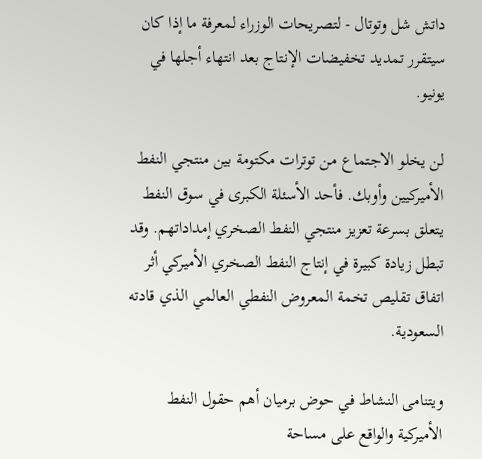داتش شل وتوتال - لتصريحات الوزراء لمعرفة ما إذا كان سيتقرر تمديد تخفيضات الإنتاج بعد انتهاء أجلها في يونيو.

لن يخلو الاجتماع من توترات مكتومة بين منتجي النفط الأميركيين وأوبك. فأحد الأسئلة الكبرى في سوق النفط يتعلق بسرعة تعزيز منتجي النفط الصخري إمداداتهم. وقد تبطل زيادة كبيرة في إنتاج النفط الصخري الأميركي أثر اتفاق تقليص تخمة المعروض النفطي العالمي الذي قادته السعودية.

ويتنامى النشاط في حوض برميان أهم حقول النفط الأميركية والواقع على مساحة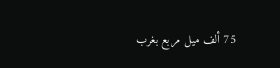75 ألف ميل مربع بغرب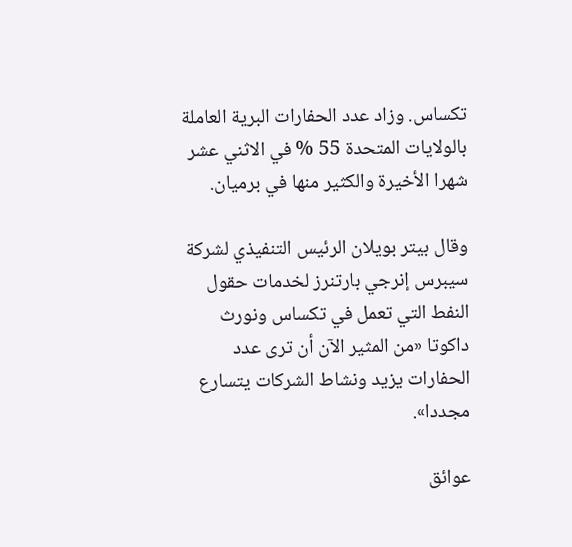تكساس. وزاد عدد الحفارات البرية العاملة بالولايات المتحدة 55 % في الاثني عشر شهرا الأخيرة والكثير منها في برميان.

وقال بيتر بويلان الرئيس التنفيذي لشركة سيبرس إنرجي بارتنرز لخدمات حقول النفط التي تعمل في تكساس ونورث داكوتا «من المثير الآن أن ترى عدد الحفارات يزيد ونشاط الشركات يتسارع مجددا».

عوائق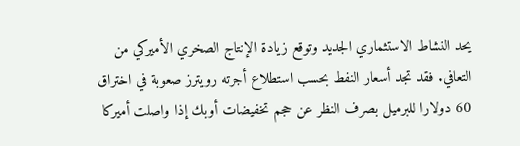يحد النشاط الاستثماري الجديد وتوقع زيادة الإنتاج الصخري الأميركي من التعافي. فقد تجد أسعار النفط بحسب استطلاع أجرته رويترز صعوبة في اختراق 60 دولارا للبرميل بصرف النظر عن حجم تخفيضات أوبك إذا واصلت أميركا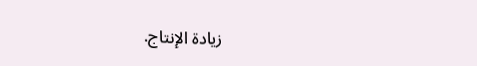زيادة الإنتاج.